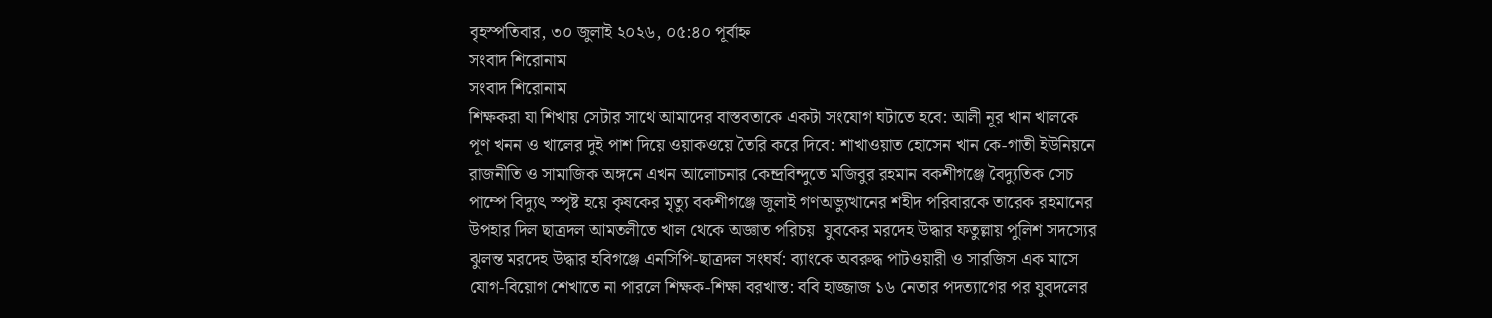বৃহস্পতিবার, ৩০ জুলাই ২০২৬, ০৫:৪০ পূর্বাহ্ন
সংবাদ শিরোনাম
সংবাদ শিরোনাম
শিক্ষকরা যা শিখায় সেটার সাথে আমাদের বাস্তবতাকে একটা সংযোগ ঘটাতে হবে: আলী নূর খান খালকে পূণ খনন ও খালের দুই পাশ দিয়ে ওয়াকওয়ে তৈরি করে দিবে: শাখাওয়াত হোসেন খান কে-গাতী ইউনিয়নে রাজনীতি ও সামাজিক অঙ্গনে এখন আলোচনার কেন্দ্রবিন্দুতে মজিবুর রহমান বকশীগঞ্জে বৈদ্যুতিক সেচ পাম্পে বিদ্যুৎ স্পৃষ্ট হয়ে কৃষকের মৃত্যু বকশীগঞ্জে জুলাই গণঅভ্যুত্থানের শহীদ পরিবারকে তারেক রহমানের উপহার দিল ছাত্রদল আমতলীতে খাল থেকে অজ্ঞাত পরিচয়  যুবকের মরদেহ উদ্ধার ফতুল্লায় পুলিশ সদস্যের ঝুলন্ত মরদেহ উদ্ধার হবিগঞ্জে এনসিপি-ছাত্রদল সংঘর্ষ: ব্যাংকে অবরুদ্ধ পাটওয়ারী ও সারজিস এক মাসে যোগ-বিয়োগ শেখাতে না পারলে শিক্ষক-শিক্ষা বরখাস্ত: ববি হাজ্জাজ ১৬ নেতার পদত্যাগের পর যুবদলের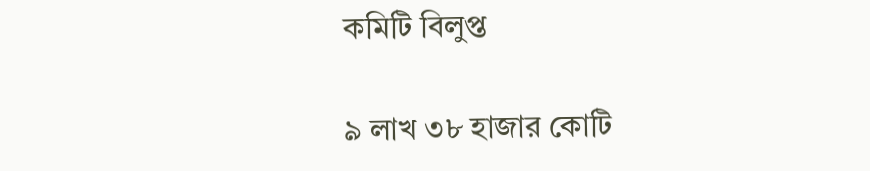কমিটি বিলুপ্ত

৯ লাখ ৩৮ হাজার কোটি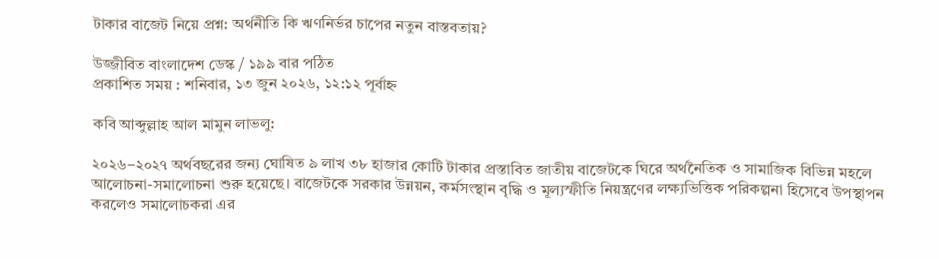টাকার বাজেট নিয়ে প্রশ্ন: অর্থনীতি কি ঋণনির্ভর চাপের নতুন বাস্তবতায়?

উজ্জীবিত বাংলাদেশ ডেস্ক / ১৯৯ বার পঠিত
প্রকাশিত সময় : শনিবার, ১৩ জুন ২০২৬, ১২:১২ পূর্বাহ্ন

কবি আব্দুল্লাহ আল মামুন লাভলু:

২০২৬–২০২৭ অর্থবছরের জন্য ঘোষিত ৯ লাখ ৩৮ হাজার কোটি টাকার প্রস্তাবিত জাতীয় বাজেটকে ঘিরে অর্থনৈতিক ও সামাজিক বিভিন্ন মহলে আলোচনা-সমালোচনা শুরু হয়েছে। বাজেটকে সরকার উন্নয়ন, কর্মসংস্থান বৃদ্ধি ও মূল্যস্ফীতি নিয়ন্ত্রণের লক্ষ্যভিত্তিক পরিকল্পনা হিসেবে উপস্থাপন করলেও সমালোচকরা এর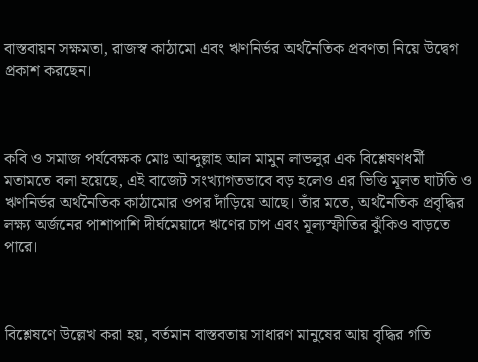বাস্তবায়ন সক্ষমতা, রাজস্ব কাঠামো এবং ঋণনির্ভর অর্থনৈতিক প্রবণতা নিয়ে উদ্বেগ প্রকাশ করছেন।



কবি ও সমাজ পর্যবেক্ষক মোঃ আব্দুল্লাহ আল মামুন লাভলুর এক বিশ্লেষণধর্মী মতামতে বলা হয়েছে, এই বাজেট সংখ্যাগতভাবে বড় হলেও এর ভিত্তি মূলত ঘাটতি ও ঋণনির্ভর অর্থনৈতিক কাঠামোর ওপর দাঁড়িয়ে আছে। তাঁর মতে, অর্থনৈতিক প্রবৃদ্ধির লক্ষ্য অর্জনের পাশাপাশি দীর্ঘমেয়াদে ঋণের চাপ এবং মূল্যস্ফীতির ঝুঁকিও বাড়তে পারে।



বিশ্লেষণে উল্লেখ করা হয়, বর্তমান বাস্তবতায় সাধারণ মানুষের আয় বৃদ্ধির গতি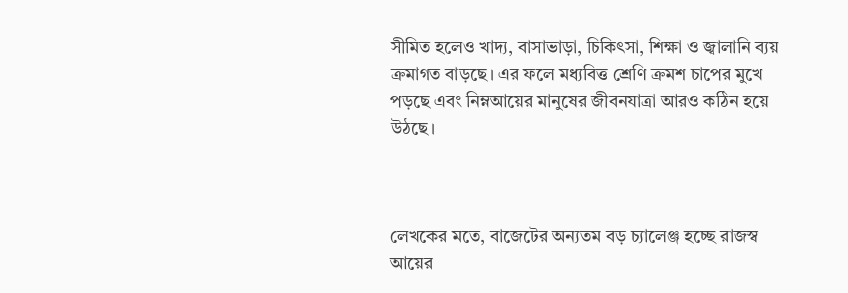সীমিত হলেও খাদ্য, বাসাভাড়া, চিকিৎসা, শিক্ষা ও জ্বালানি ব্যয় ক্রমাগত বাড়ছে। এর ফলে মধ্যবিত্ত শ্রেণি ক্রমশ চাপের মুখে পড়ছে এবং নিম্নআয়ের মানুষের জীবনযাত্রা আরও কঠিন হয়ে উঠছে।



লেখকের মতে, বাজেটের অন্যতম বড় চ্যালেঞ্জ হচ্ছে রাজস্ব আয়ের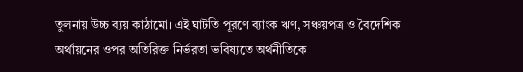তুলনায় উচ্চ ব্যয় কাঠামো। এই ঘাটতি পূরণে ব্যাংক ঋণ, সঞ্চয়পত্র ও বৈদেশিক অর্থায়নের ওপর অতিরিক্ত নির্ভরতা ভবিষ্যতে অর্থনীতিকে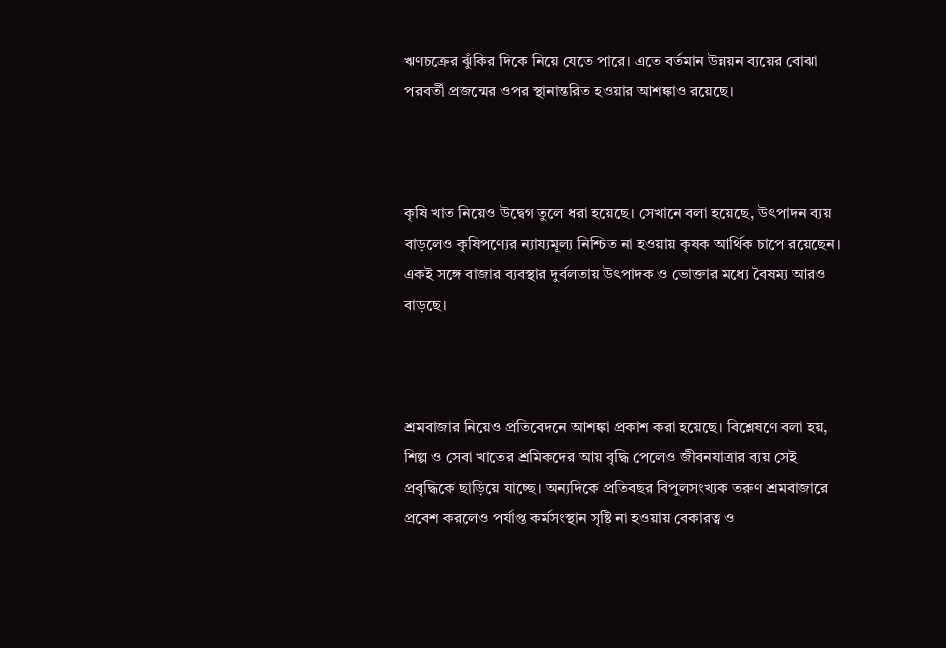ঋণচক্রের ঝুঁকির দিকে নিয়ে যেতে পারে। এতে বর্তমান উন্নয়ন ব্যয়ের বোঝা পরবর্তী প্রজন্মের ওপর স্থানান্তরিত হওয়ার আশঙ্কাও রয়েছে।



কৃষি খাত নিয়েও উদ্বেগ তুলে ধরা হয়েছে। সেখানে বলা হয়েছে, উৎপাদন ব্যয় বাড়লেও কৃষিপণ্যের ন্যায্যমূল্য নিশ্চিত না হওয়ায় কৃষক আর্থিক চাপে রয়েছেন। একই সঙ্গে বাজার ব্যবস্থার দুর্বলতায় উৎপাদক ও ভোক্তার মধ্যে বৈষম্য আরও বাড়ছে।



শ্রমবাজার নিয়েও প্রতিবেদনে আশঙ্কা প্রকাশ করা হয়েছে। বিশ্লেষণে বলা হয়, শিল্প ও সেবা খাতের শ্রমিকদের আয় বৃদ্ধি পেলেও জীবনযাত্রার ব্যয় সেই প্রবৃদ্ধিকে ছাড়িয়ে যাচ্ছে। অন্যদিকে প্রতিবছর বিপুলসংখ্যক তরুণ শ্রমবাজারে প্রবেশ করলেও পর্যাপ্ত কর্মসংস্থান সৃষ্টি না হওয়ায় বেকারত্ব ও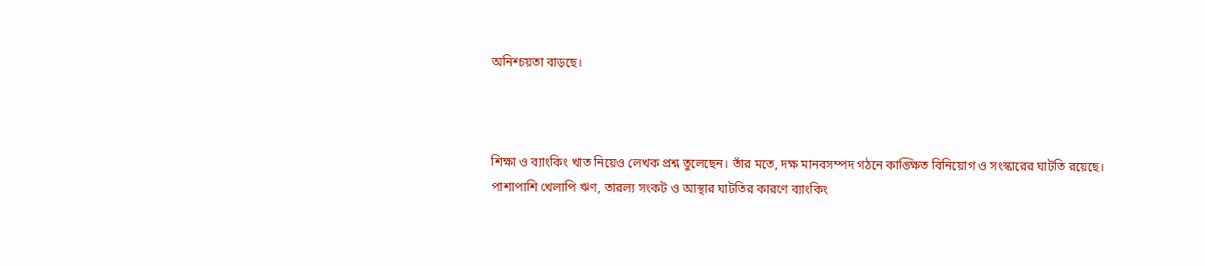অনিশ্চয়তা বাড়ছে।



শিক্ষা ও ব্যাংকিং খাত নিয়েও লেখক প্রশ্ন তুলেছেন। তাঁর মতে, দক্ষ মানবসম্পদ গঠনে কাঙ্ক্ষিত বিনিয়োগ ও সংস্কারের ঘাটতি রয়েছে। পাশাপাশি খেলাপি ঋণ, তারল্য সংকট ও আস্থার ঘাটতির কারণে ব্যাংকিং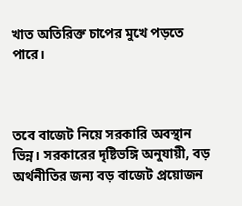খাত অতিরিক্ত চাপের মুখে পড়তে পারে।



তবে বাজেট নিয়ে সরকারি অবস্থান ভিন্ন। সরকারের দৃষ্টিভঙ্গি অনুযায়ী, বড় অর্থনীতির জন্য বড় বাজেট প্রয়োজন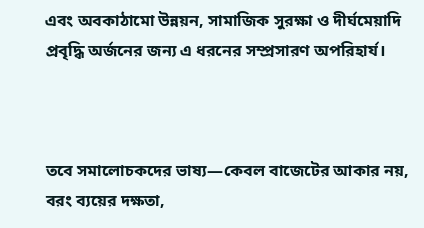এবং অবকাঠামো উন্নয়ন, সামাজিক সুরক্ষা ও দীর্ঘমেয়াদি প্রবৃদ্ধি অর্জনের জন্য এ ধরনের সম্প্রসারণ অপরিহার্য।



তবে সমালোচকদের ভাষ্য—কেবল বাজেটের আকার নয়, বরং ব্যয়ের দক্ষতা,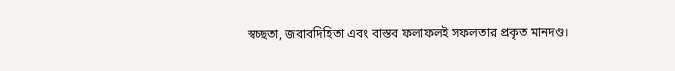স্বচ্ছতা, জবাবদিহিতা এবং বাস্তব ফলাফলই সফলতার প্রকৃত মানদণ্ড।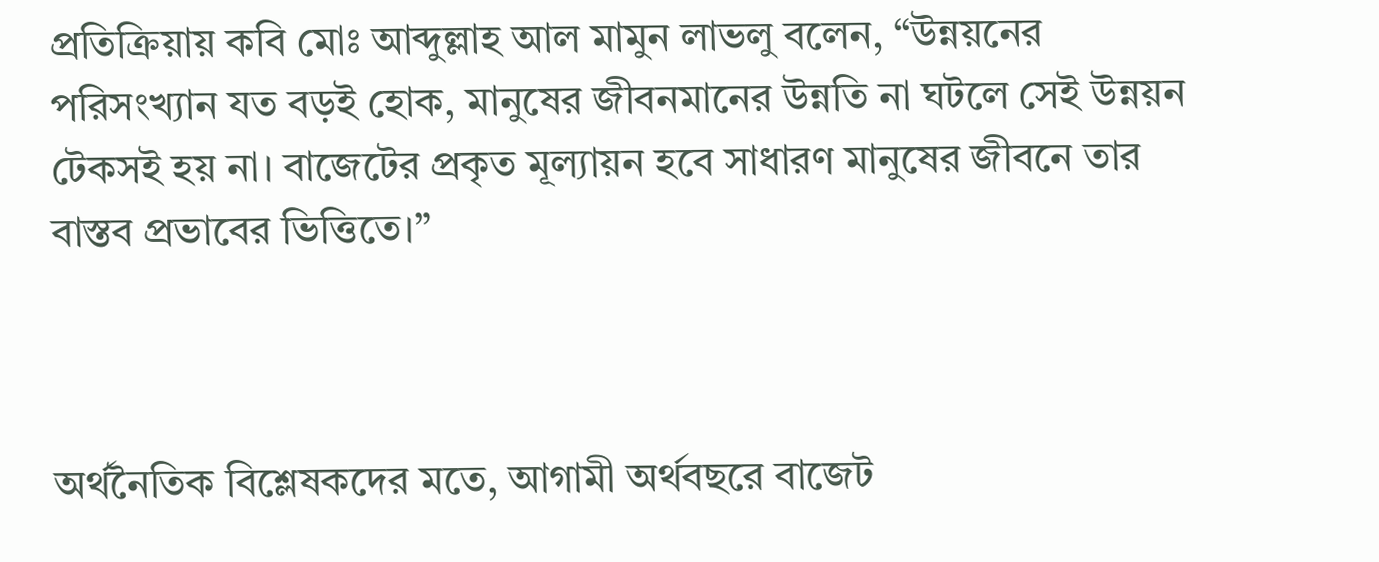প্রতিক্রিয়ায় কবি মোঃ আব্দুল্লাহ আল মামুন লাভলু বলেন, “উন্নয়নের পরিসংখ্যান যত বড়ই হোক, মানুষের জীবনমানের উন্নতি না ঘটলে সেই উন্নয়ন টেকসই হয় না। বাজেটের প্রকৃত মূল্যায়ন হবে সাধারণ মানুষের জীবনে তার বাস্তব প্রভাবের ভিত্তিতে।”



অর্থনৈতিক বিশ্লেষকদের মতে, আগামী অর্থবছরে বাজেট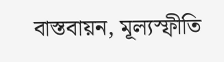বাস্তবায়ন, মূল্যস্ফীতি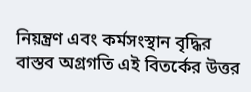নিয়ন্ত্রণ এবং কর্মসংস্থান বৃদ্ধির বাস্তব অগ্রগতি এই বিতর্কের উত্তর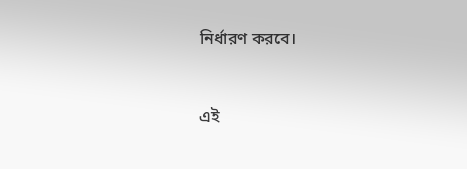নির্ধারণ করবে।


এই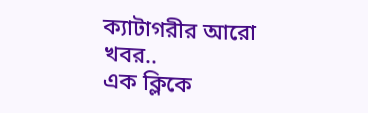ক্যাটাগরীর আরো খবর..
এক ক্লিকে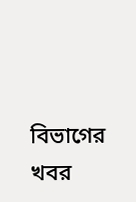বিভাগের খবর